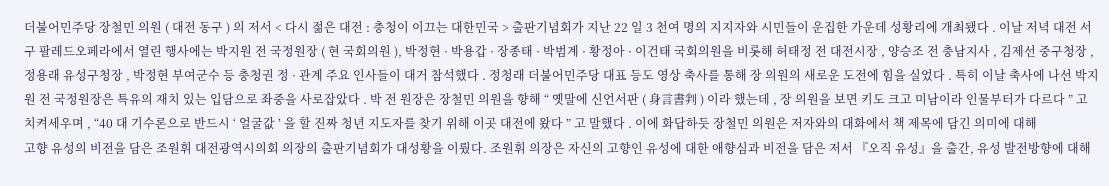더불어민주당 장철민 의원 ( 대전 동구 ) 의 저서 < 다시 젊은 대전 : 충청이 이끄는 대한민국 > 출판기념회가 지난 22 일 3 천여 명의 지지자와 시민들이 운집한 가운데 성황리에 개최됐다 . 이날 저녁 대전 서구 팔레드오페라에서 열린 행사에는 박지원 전 국정원장 ( 현 국회의원 ), 박정현 · 박용갑 · 장종태 · 박범계 · 황정아 · 이건태 국회의원을 비롯해 허태정 전 대전시장 , 양승조 전 충남지사 , 김제선 중구청장 , 정용래 유성구청장 , 박정현 부여군수 등 충청권 정 · 관계 주요 인사들이 대거 참석했다 . 정청래 더불어민주당 대표 등도 영상 축사를 통해 장 의원의 새로운 도전에 힘을 실었다 . 특히 이날 축사에 나선 박지원 전 국정원장은 특유의 재치 있는 입담으로 좌중을 사로잡았다 . 박 전 원장은 장철민 의원을 향해 “ 옛말에 신언서판 ( 身言書判 ) 이라 했는데 , 장 의원을 보면 키도 크고 미남이라 인물부터가 다르다 ” 고 치켜세우며 , “40 대 기수론으로 반드시 ‘ 얼굴값 ’ 을 할 진짜 청년 지도자를 찾기 위해 이곳 대전에 왔다 ” 고 말했다 . 이에 화답하듯 장철민 의원은 저자와의 대화에서 책 제목에 담긴 의미에 대해
고향 유성의 비전을 담은 조원휘 대전광역시의회 의장의 출판기념회가 대성황을 이뤘다. 조원휘 의장은 자신의 고향인 유성에 대한 애향심과 비전을 담은 저서 『오직 유성』을 출간, 유성 발전방향에 대해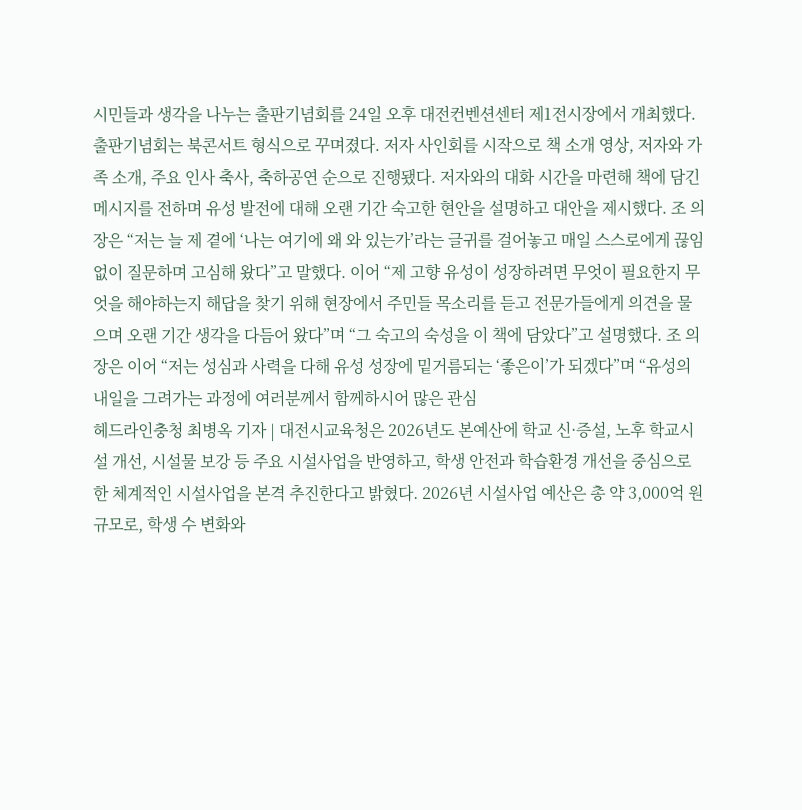시민들과 생각을 나누는 출판기념회를 24일 오후 대전컨벤션센터 제1전시장에서 개최했다. 출판기념회는 북콘서트 형식으로 꾸며졌다. 저자 사인회를 시작으로 책 소개 영상, 저자와 가족 소개, 주요 인사 축사, 축하공연 순으로 진행됐다. 저자와의 대화 시간을 마련해 책에 담긴 메시지를 전하며 유성 발전에 대해 오랜 기간 숙고한 현안을 설명하고 대안을 제시했다. 조 의장은 “저는 늘 제 곁에 ‘나는 여기에 왜 와 있는가’라는 글귀를 걸어놓고 매일 스스로에게 끊임없이 질문하며 고심해 왔다”고 말했다. 이어 “제 고향 유성이 성장하려면 무엇이 필요한지 무엇을 해야하는지 해답을 찾기 위해 현장에서 주민들 목소리를 듣고 전문가들에게 의견을 물으며 오랜 기간 생각을 다듬어 왔다”며 “그 숙고의 숙성을 이 책에 담았다”고 설명했다. 조 의장은 이어 “저는 성심과 사력을 다해 유성 성장에 밑거름되는 ‘좋은이’가 되겠다”며 “유성의 내일을 그려가는 과정에 여러분께서 함께하시어 많은 관심
헤드라인충청 최병옥 기자 | 대전시교육청은 2026년도 본예산에 학교 신·증설, 노후 학교시설 개선, 시설물 보강 등 주요 시설사업을 반영하고, 학생 안전과 학습환경 개선을 중심으로 한 체계적인 시설사업을 본격 추진한다고 밝혔다. 2026년 시설사업 예산은 총 약 3,000억 원 규모로, 학생 수 변화와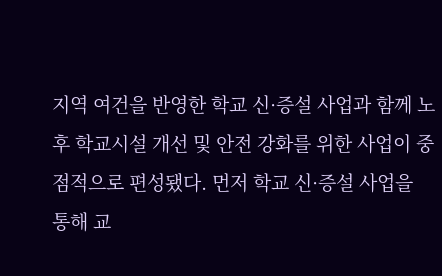지역 여건을 반영한 학교 신·증설 사업과 함께 노후 학교시설 개선 및 안전 강화를 위한 사업이 중점적으로 편성됐다. 먼저 학교 신·증설 사업을 통해 교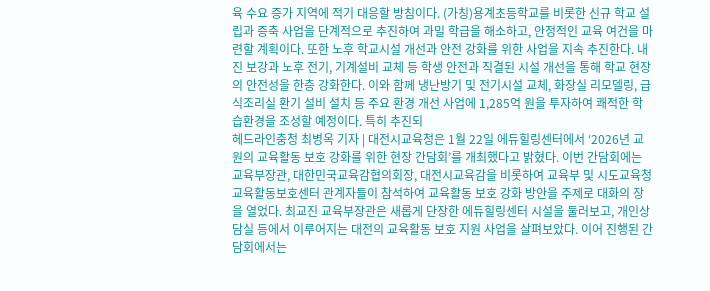육 수요 증가 지역에 적기 대응할 방침이다. (가칭)용계초등학교를 비롯한 신규 학교 설립과 증축 사업을 단계적으로 추진하여 과밀 학급을 해소하고, 안정적인 교육 여건을 마련할 계획이다. 또한 노후 학교시설 개선과 안전 강화를 위한 사업을 지속 추진한다. 내진 보강과 노후 전기, 기계설비 교체 등 학생 안전과 직결된 시설 개선을 통해 학교 현장의 안전성을 한층 강화한다. 이와 함께 냉난방기 및 전기시설 교체, 화장실 리모델링, 급식조리실 환기 설비 설치 등 주요 환경 개선 사업에 1,285억 원을 투자하여 쾌적한 학습환경을 조성할 예정이다. 특히 추진되
헤드라인충청 최병옥 기자 | 대전시교육청은 1월 22일 에듀힐링센터에서 ‘2026년 교원의 교육활동 보호 강화를 위한 현장 간담회’를 개최했다고 밝혔다. 이번 간담회에는 교육부장관, 대한민국교육감협의회장, 대전시교육감을 비롯하여 교육부 및 시도교육청 교육활동보호센터 관계자들이 참석하여 교육활동 보호 강화 방안을 주제로 대화의 장을 열었다. 최교진 교육부장관은 새롭게 단장한 에듀힐링센터 시설을 둘러보고, 개인상담실 등에서 이루어지는 대전의 교육활동 보호 지원 사업을 살펴보았다. 이어 진행된 간담회에서는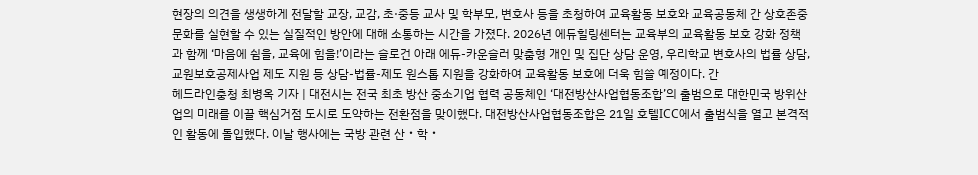현장의 의견을 생생하게 전달할 교장, 교감, 초·중등 교사 및 학부모, 변호사 등을 초청하여 교육활동 보호와 교육공동체 간 상호존중 문화를 실현할 수 있는 실질적인 방안에 대해 소통하는 시간을 가졌다. 2026년 에듀힐링센터는 교육부의 교육활동 보호 강화 정책과 함께 ‘마음에 쉼을, 교육에 힘을!’이라는 슬로건 아래 에듀-카운슬러 맞춤형 개인 및 집단 상담 운영, 우리학교 변호사의 법률 상담, 교원보호공제사업 제도 지원 등 상담-법률-제도 원스톱 지원을 강화하여 교육활동 보호에 더욱 힘쓸 예정이다. 간
헤드라인충청 최병옥 기자 | 대전시는 전국 최초 방산 중소기업 협력 공동체인 ‘대전방산사업협동조합’의 출범으로 대한민국 방위산업의 미래를 이끌 핵심거점 도시로 도약하는 전환점을 맞이했다. 대전방산사업협동조합은 21일 호텔ICC에서 출범식을 열고 본격적인 활동에 돌입했다. 이날 행사에는 국방 관련 산‧학‧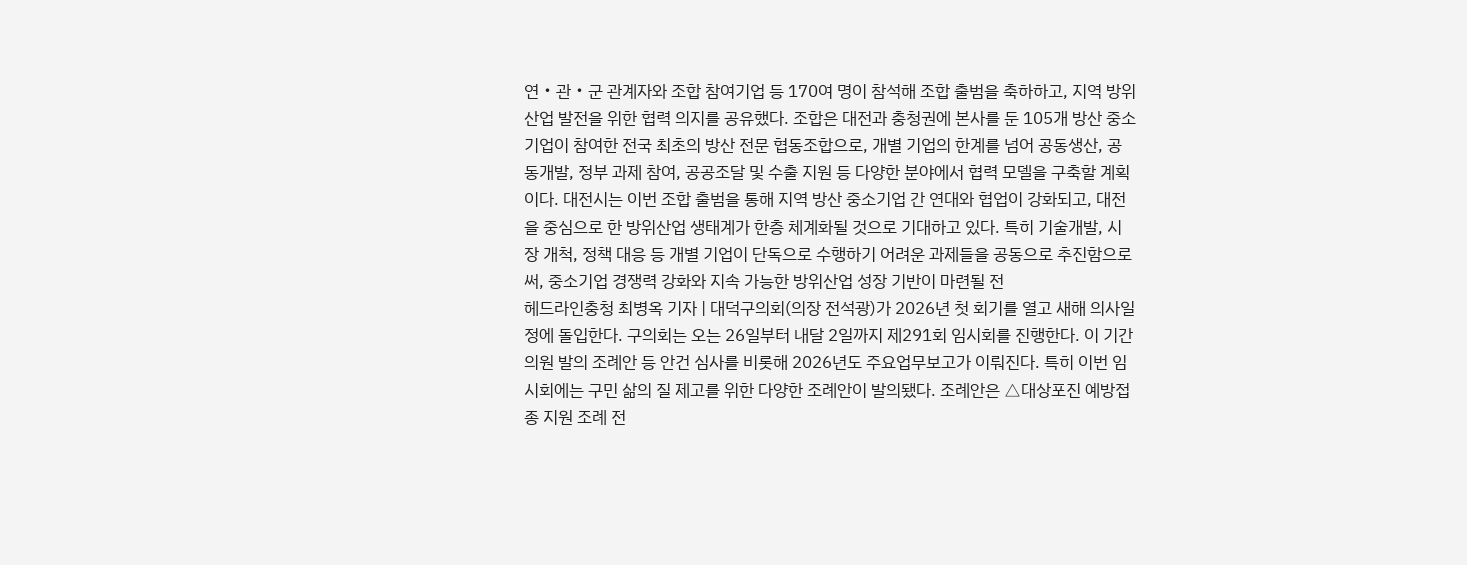연‧관‧군 관계자와 조합 참여기업 등 170여 명이 참석해 조합 출범을 축하하고, 지역 방위산업 발전을 위한 협력 의지를 공유했다. 조합은 대전과 충청권에 본사를 둔 105개 방산 중소기업이 참여한 전국 최초의 방산 전문 협동조합으로, 개별 기업의 한계를 넘어 공동생산, 공동개발, 정부 과제 참여, 공공조달 및 수출 지원 등 다양한 분야에서 협력 모델을 구축할 계획이다. 대전시는 이번 조합 출범을 통해 지역 방산 중소기업 간 연대와 협업이 강화되고, 대전을 중심으로 한 방위산업 생태계가 한층 체계화될 것으로 기대하고 있다. 특히 기술개발, 시장 개척, 정책 대응 등 개별 기업이 단독으로 수행하기 어려운 과제들을 공동으로 추진함으로써, 중소기업 경쟁력 강화와 지속 가능한 방위산업 성장 기반이 마련될 전
헤드라인충청 최병옥 기자 | 대덕구의회(의장 전석광)가 2026년 첫 회기를 열고 새해 의사일정에 돌입한다. 구의회는 오는 26일부터 내달 2일까지 제291회 임시회를 진행한다. 이 기간 의원 발의 조례안 등 안건 심사를 비롯해 2026년도 주요업무보고가 이뤄진다. 특히 이번 임시회에는 구민 삶의 질 제고를 위한 다양한 조례안이 발의됐다. 조례안은 △대상포진 예방접종 지원 조례 전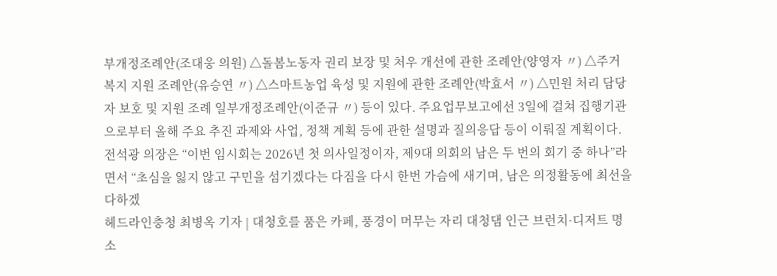부개정조례안(조대웅 의원) △돌봄노동자 권리 보장 및 처우 개선에 관한 조례안(양영자 〃) △주거복지 지원 조례안(유승연 〃) △스마트농업 육성 및 지원에 관한 조례안(박효서 〃) △민원 처리 담당자 보호 및 지원 조례 일부개정조례안(이준규 〃) 등이 있다. 주요업무보고에선 3일에 걸쳐 집행기관으로부터 올해 주요 추진 과제와 사업, 정책 계획 등에 관한 설명과 질의응답 등이 이뤄질 계획이다. 전석광 의장은 “이번 임시회는 2026년 첫 의사일정이자, 제9대 의회의 남은 두 번의 회기 중 하나”라면서 “초심을 잃지 않고 구민을 섬기겠다는 다짐을 다시 한번 가슴에 새기며, 남은 의정활동에 최선을 다하겠
헤드라인충청 최병옥 기자 | 대청호를 품은 카페, 풍경이 머무는 자리 대청댐 인근 브런치·디저트 명소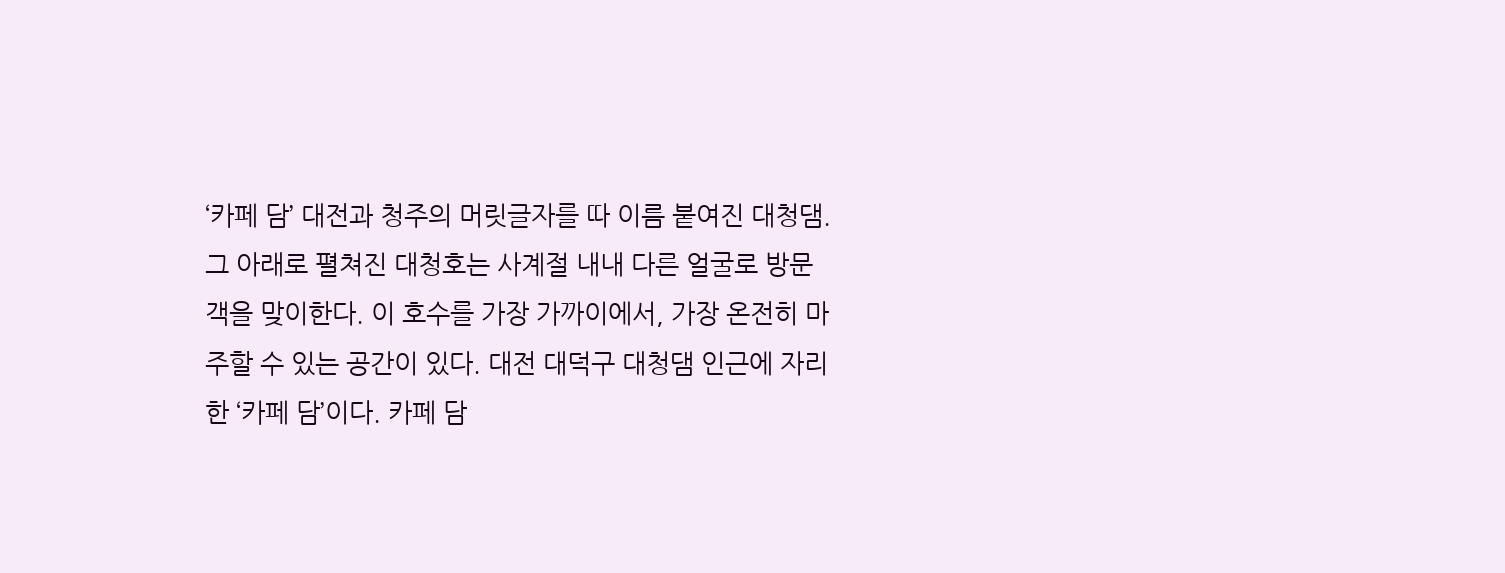‘카페 담’ 대전과 청주의 머릿글자를 따 이름 붙여진 대청댐. 그 아래로 펼쳐진 대청호는 사계절 내내 다른 얼굴로 방문객을 맞이한다. 이 호수를 가장 가까이에서, 가장 온전히 마주할 수 있는 공간이 있다. 대전 대덕구 대청댐 인근에 자리한 ‘카페 담’이다. 카페 담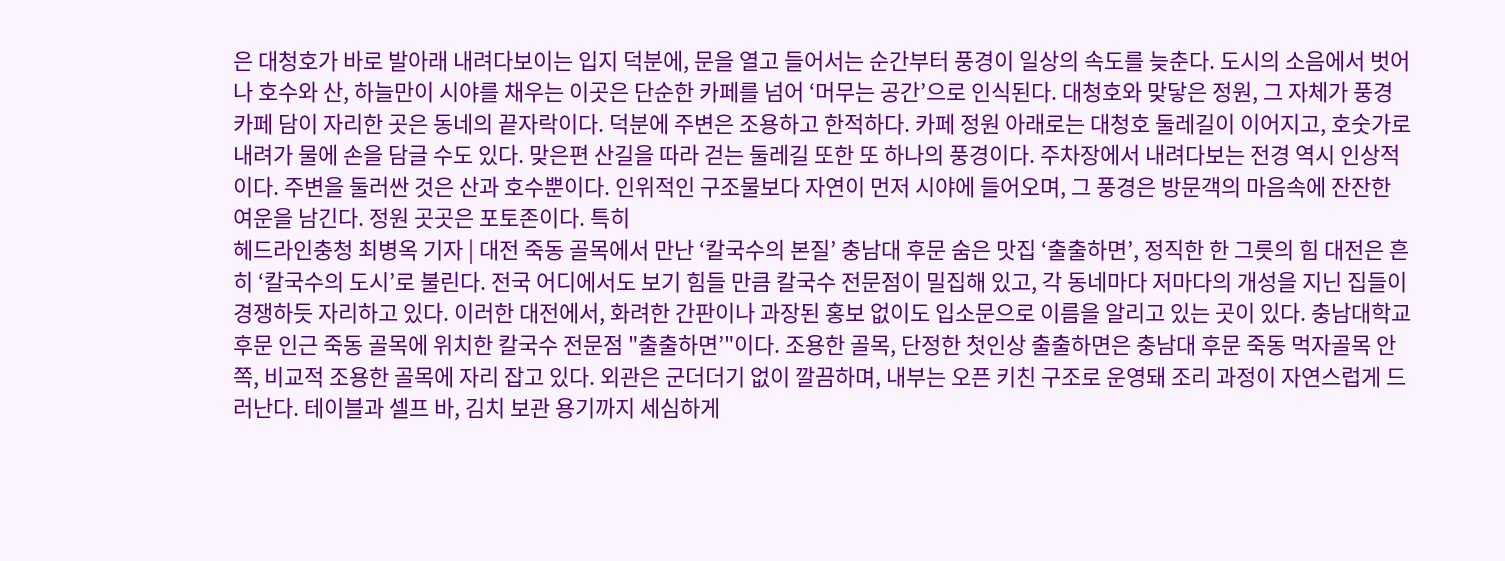은 대청호가 바로 발아래 내려다보이는 입지 덕분에, 문을 열고 들어서는 순간부터 풍경이 일상의 속도를 늦춘다. 도시의 소음에서 벗어나 호수와 산, 하늘만이 시야를 채우는 이곳은 단순한 카페를 넘어 ‘머무는 공간’으로 인식된다. 대청호와 맞닿은 정원, 그 자체가 풍경 카페 담이 자리한 곳은 동네의 끝자락이다. 덕분에 주변은 조용하고 한적하다. 카페 정원 아래로는 대청호 둘레길이 이어지고, 호숫가로 내려가 물에 손을 담글 수도 있다. 맞은편 산길을 따라 걷는 둘레길 또한 또 하나의 풍경이다. 주차장에서 내려다보는 전경 역시 인상적이다. 주변을 둘러싼 것은 산과 호수뿐이다. 인위적인 구조물보다 자연이 먼저 시야에 들어오며, 그 풍경은 방문객의 마음속에 잔잔한 여운을 남긴다. 정원 곳곳은 포토존이다. 특히
헤드라인충청 최병옥 기자 | 대전 죽동 골목에서 만난 ‘칼국수의 본질’ 충남대 후문 숨은 맛집 ‘출출하면’, 정직한 한 그릇의 힘 대전은 흔히 ‘칼국수의 도시’로 불린다. 전국 어디에서도 보기 힘들 만큼 칼국수 전문점이 밀집해 있고, 각 동네마다 저마다의 개성을 지닌 집들이 경쟁하듯 자리하고 있다. 이러한 대전에서, 화려한 간판이나 과장된 홍보 없이도 입소문으로 이름을 알리고 있는 곳이 있다. 충남대학교 후문 인근 죽동 골목에 위치한 칼국수 전문점 "출출하면’"이다. 조용한 골목, 단정한 첫인상 출출하면은 충남대 후문 죽동 먹자골목 안쪽, 비교적 조용한 골목에 자리 잡고 있다. 외관은 군더더기 없이 깔끔하며, 내부는 오픈 키친 구조로 운영돼 조리 과정이 자연스럽게 드러난다. 테이블과 셀프 바, 김치 보관 용기까지 세심하게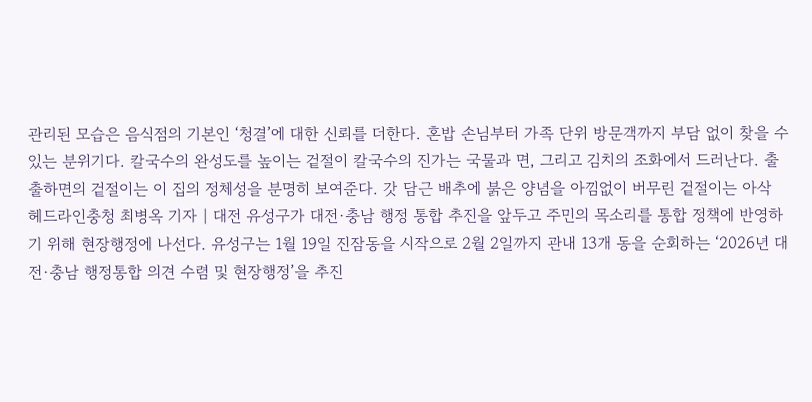관리된 모습은 음식점의 기본인 ‘청결’에 대한 신뢰를 더한다. 혼밥 손님부터 가족 단위 방문객까지 부담 없이 찾을 수 있는 분위기다. 칼국수의 완성도를 높이는 겉절이 칼국수의 진가는 국물과 면, 그리고 김치의 조화에서 드러난다. 출출하면의 겉절이는 이 집의 정체성을 분명히 보여준다. 갓 담근 배추에 붉은 양념을 아낌없이 버무린 겉절이는 아삭
헤드라인충청 최병옥 기자 | 대전 유성구가 대전·충남 행정 통합 추진을 앞두고 주민의 목소리를 통합 정책에 반영하기 위해 현장행정에 나선다. 유성구는 1월 19일 진잠동을 시작으로 2월 2일까지 관내 13개 동을 순회하는 ‘2026년 대전·충남 행정통합 의견 수렴 및 현장행정’을 추진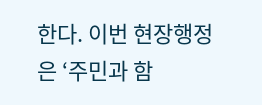한다. 이번 현장행정은 ‘주민과 함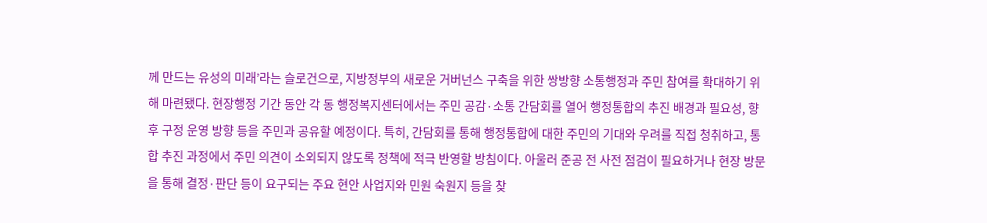께 만드는 유성의 미래’라는 슬로건으로, 지방정부의 새로운 거버넌스 구축을 위한 쌍방향 소통행정과 주민 참여를 확대하기 위해 마련됐다. 현장행정 기간 동안 각 동 행정복지센터에서는 주민 공감·소통 간담회를 열어 행정통합의 추진 배경과 필요성, 향후 구정 운영 방향 등을 주민과 공유할 예정이다. 특히, 간담회를 통해 행정통합에 대한 주민의 기대와 우려를 직접 청취하고, 통합 추진 과정에서 주민 의견이 소외되지 않도록 정책에 적극 반영할 방침이다. 아울러 준공 전 사전 점검이 필요하거나 현장 방문을 통해 결정·판단 등이 요구되는 주요 현안 사업지와 민원 숙원지 등을 찾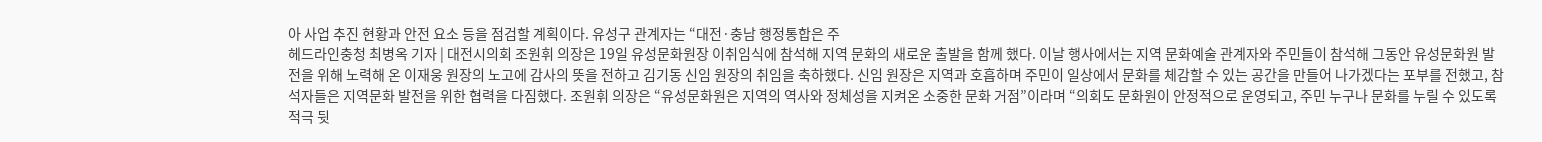아 사업 추진 현황과 안전 요소 등을 점검할 계획이다. 유성구 관계자는 “대전·충남 행정통합은 주
헤드라인충청 최병옥 기자 | 대전시의회 조원휘 의장은 19일 유성문화원장 이취임식에 참석해 지역 문화의 새로운 출발을 함께 했다. 이날 행사에서는 지역 문화예술 관계자와 주민들이 참석해 그동안 유성문화원 발전을 위해 노력해 온 이재웅 원장의 노고에 감사의 뜻을 전하고 김기동 신임 원장의 취임을 축하했다. 신임 원장은 지역과 호흡하며 주민이 일상에서 문화를 체감할 수 있는 공간을 만들어 나가겠다는 포부를 전했고, 참석자들은 지역문화 발전을 위한 협력을 다짐했다. 조원휘 의장은 “유성문화원은 지역의 역사와 정체성을 지켜온 소중한 문화 거점”이라며 “의회도 문화원이 안정적으로 운영되고, 주민 누구나 문화를 누릴 수 있도록 적극 뒷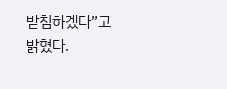받침하겠다”고 밝혔다.